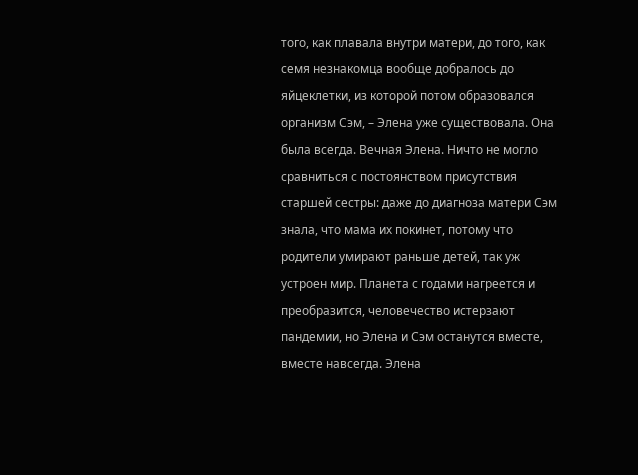того, как плавала внутри матери, до того, как семя незнакомца вообще добралось до яйцеклетки, из которой потом образовался организм Сэм, – Элена уже существовала. Она была всегда. Вечная Элена. Ничто не могло сравниться с постоянством присутствия старшей сестры: даже до диагноза матери Сэм знала, что мама их покинет, потому что родители умирают раньше детей, так уж устроен мир. Планета с годами нагреется и преобразится, человечество истерзают пандемии, но Элена и Сэм останутся вместе, вместе навсегда. Элена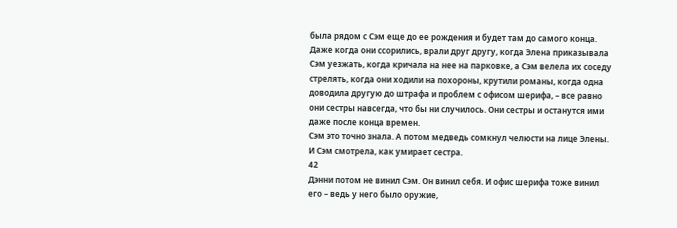была рядом с Сэм еще до ее рождения и будет там до самого конца. Даже когда они ссорились, врали друг другу, когда Элена приказывала Сэм уезжать, когда кричала на нее на парковке, а Сэм велела их соседу стрелять, когда они ходили на похороны, крутили романы, когда одна доводила другую до штрафа и проблем с офисом шерифа, – все равно они сестры навсегда, что бы ни случилось. Они сестры и останутся ими даже после конца времен.
Сэм это точно знала. А потом медведь сомкнул челюсти на лице Элены. И Сэм смотрела, как умирает сестра.
42
Дэнни потом не винил Сэм. Он винил себя. И офис шерифа тоже винил его – ведь у него было оружие,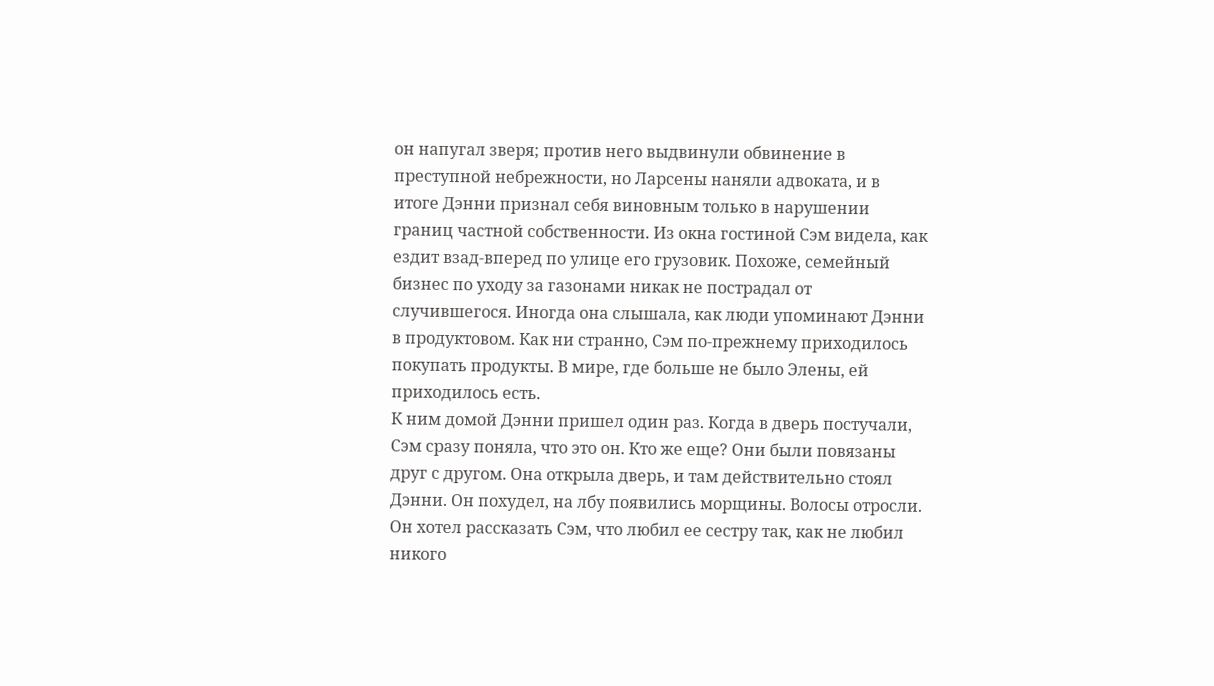он напугал зверя; против него выдвинули обвинение в преступной небрежности, но Ларсены наняли адвоката, и в итоге Дэнни признал себя виновным только в нарушении границ частной собственности. Из окна гостиной Сэм видела, как ездит взад-вперед по улице его грузовик. Похоже, семейный бизнес по уходу за газонами никак не пострадал от случившегося. Иногда она слышала, как люди упоминают Дэнни в продуктовом. Как ни странно, Сэм по-прежнему приходилось покупать продукты. В мире, где больше не было Элены, ей приходилось есть.
К ним домой Дэнни пришел один раз. Когда в дверь постучали, Сэм сразу поняла, что это он. Кто же еще? Они были повязаны друг с другом. Она открыла дверь, и там действительно стоял Дэнни. Он похудел, на лбу появились морщины. Волосы отросли. Он хотел рассказать Сэм, что любил ее сестру так, как не любил никого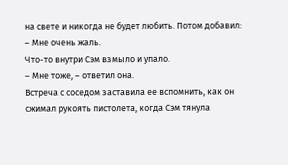на свете и никогда не будет любить. Потом добавил:
– Мне очень жаль.
Что-то внутри Сэм взмыло и упало.
– Мне тоже, – ответил она.
Встреча с соседом заставила ее вспомнить, как он сжимал рукоять пистолета, когда Сэм тянула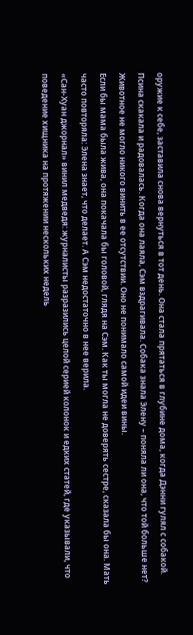оружие к себе, заставила снова вернуться в тот день. Она стала прятаться в глубине дома, когда Дэнни гулял с собакой. Псина скакала и радовалась. Когда она лаяла, Сэм вздрагивала. Собака знала Элену – поняла ли она, что той больше нет? Животное не могло никого винить в ее отсутствии. Оно не понимало самой идеи вины.
Если бы мама была жива, она покачала бы головой, глядя на Сэм. Как ты могла не доверять сестре, сказала бы она. Мать часто повторяла: Элена знает, что делает. А Сэм недостаточно в нее верила.
«Сан-Хуан джорнал» винил медведя: журналисты разразились целой серией колонок и едких статей, где указывали, что поведение хищника на протяжении нескольких недель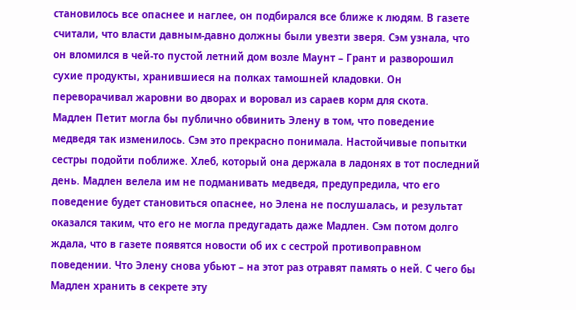становилось все опаснее и наглее, он подбирался все ближе к людям. В газете считали, что власти давным-давно должны были увезти зверя. Сэм узнала, что он вломился в чей-то пустой летний дом возле Маунт – Грант и разворошил сухие продукты, хранившиеся на полках тамошней кладовки. Он переворачивал жаровни во дворах и воровал из сараев корм для скота.
Мадлен Петит могла бы публично обвинить Элену в том, что поведение медведя так изменилось. Сэм это прекрасно понимала. Настойчивые попытки сестры подойти поближе. Хлеб, который она держала в ладонях в тот последний день. Мадлен велела им не подманивать медведя, предупредила, что его поведение будет становиться опаснее, но Элена не послушалась, и результат оказался таким, что его не могла предугадать даже Мадлен. Сэм потом долго ждала, что в газете появятся новости об их с сестрой противоправном поведении. Что Элену снова убьют – на этот раз отравят память о ней. С чего бы Мадлен хранить в секрете эту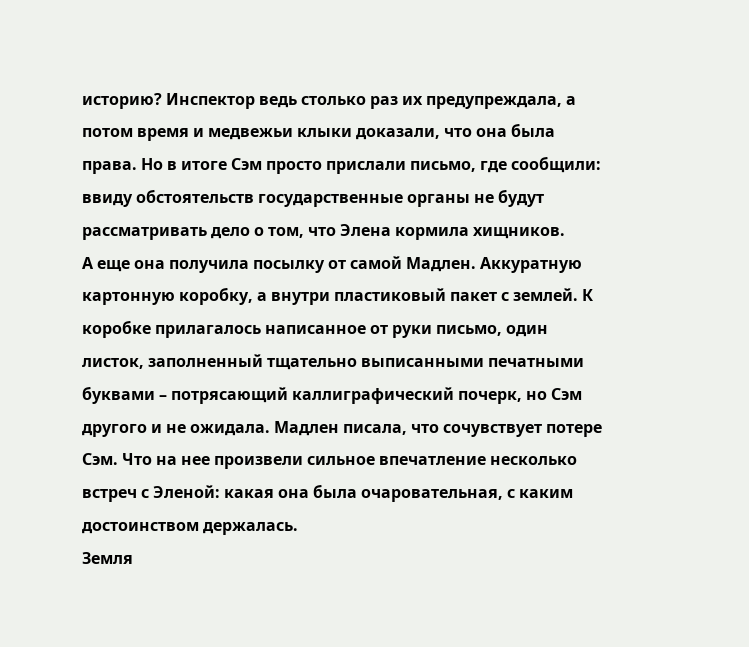историю? Инспектор ведь столько раз их предупреждала, а потом время и медвежьи клыки доказали, что она была права. Но в итоге Сэм просто прислали письмо, где сообщили: ввиду обстоятельств государственные органы не будут рассматривать дело о том, что Элена кормила хищников.
А еще она получила посылку от самой Мадлен. Аккуратную картонную коробку, а внутри пластиковый пакет с землей. К коробке прилагалось написанное от руки письмо, один листок, заполненный тщательно выписанными печатными буквами – потрясающий каллиграфический почерк, но Сэм другого и не ожидала. Мадлен писала, что сочувствует потере Сэм. Что на нее произвели сильное впечатление несколько встреч с Эленой: какая она была очаровательная, с каким достоинством держалась.
Земля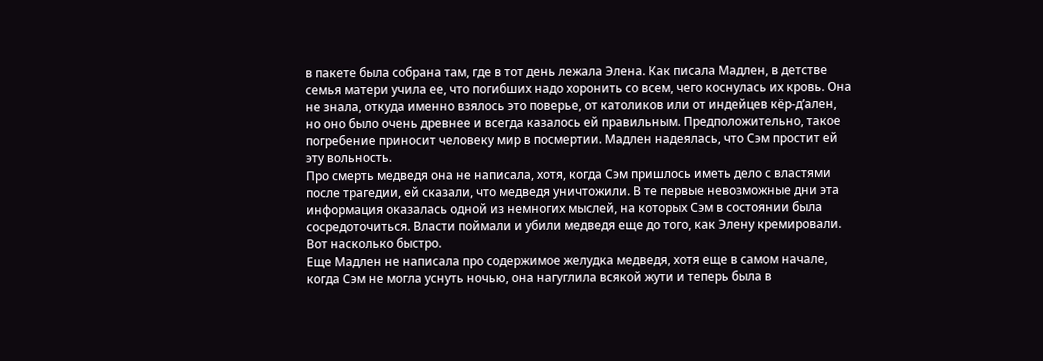в пакете была собрана там, где в тот день лежала Элена. Как писала Мадлен, в детстве семья матери учила ее, что погибших надо хоронить со всем, чего коснулась их кровь. Она не знала, откуда именно взялось это поверье, от католиков или от индейцев кёр-д’ален, но оно было очень древнее и всегда казалось ей правильным. Предположительно, такое погребение приносит человеку мир в посмертии. Мадлен надеялась, что Сэм простит ей эту вольность.
Про смерть медведя она не написала, хотя, когда Сэм пришлось иметь дело с властями после трагедии, ей сказали, что медведя уничтожили. В те первые невозможные дни эта информация оказалась одной из немногих мыслей, на которых Сэм в состоянии была сосредоточиться. Власти поймали и убили медведя еще до того, как Элену кремировали. Вот насколько быстро.
Еще Мадлен не написала про содержимое желудка медведя, хотя еще в самом начале, когда Сэм не могла уснуть ночью, она нагуглила всякой жути и теперь была в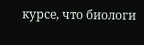курсе, что биологи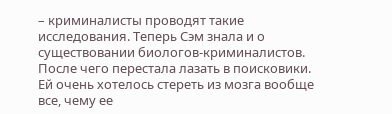– криминалисты проводят такие исследования. Теперь Сэм знала и о существовании биологов-криминалистов. После чего перестала лазать в поисковики. Ей очень хотелось стереть из мозга вообще все, чему ее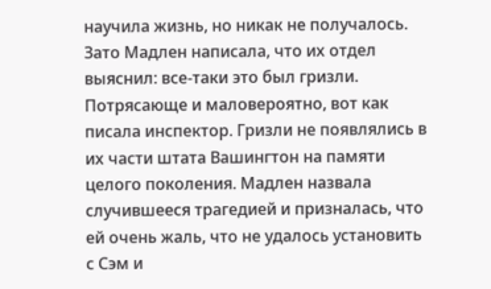научила жизнь, но никак не получалось.
Зато Мадлен написала, что их отдел выяснил: все-таки это был гризли. Потрясающе и маловероятно, вот как писала инспектор. Гризли не появлялись в их части штата Вашингтон на памяти целого поколения. Мадлен назвала случившееся трагедией и призналась, что ей очень жаль, что не удалось установить с Сэм и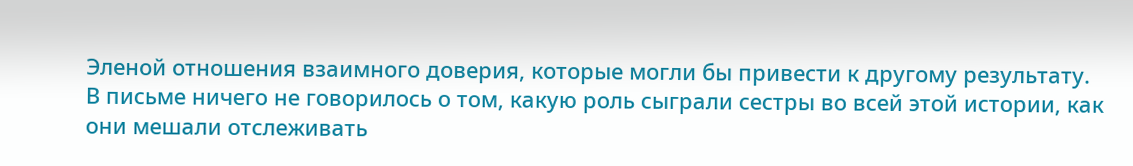Эленой отношения взаимного доверия, которые могли бы привести к другому результату.
В письме ничего не говорилось о том, какую роль сыграли сестры во всей этой истории, как они мешали отслеживать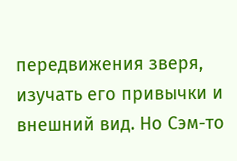передвижения зверя, изучать его привычки и внешний вид. Но Сэм-то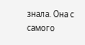знала. Она с самого